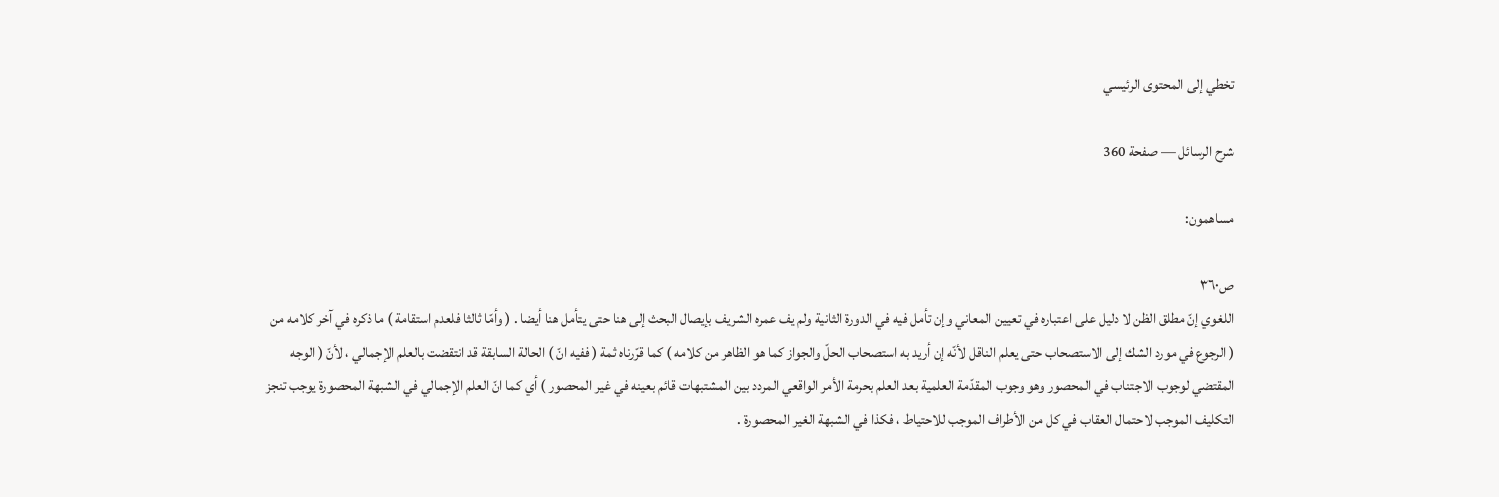تخطي إلى المحتوى الرئيسي

شرح الرسائل — صفحة 360

مساهمون:

ص٣٦٠
اللغوي إنّ مطلق الظن لا دليل على اعتباره في تعيين المعاني وإن تأمل فيه في الدورة الثانية ولم يف عمره الشريف بإيصال البحث إلى هنا حتى يتأمل هنا أيضا . ( وأمّا ثالثا فلعدم استقامة ) ما ذكره في آخر كلامه من ( الرجوع في مورد الشك إلى الاستصحاب حتى يعلم الناقل لأنّه إن أريد به استصحاب الحلّ والجواز كما هو الظاهر من كلامه ) كما قرّرناه ثمة ( ففيه انّ ) الحالة السابقة قد انتقضت بالعلم الإجمالي ، لأنّ ( الوجه المقتضي لوجوب الاجتناب في المحصور وهو وجوب المقدّمة العلمية بعد العلم بحرمة الأمر الواقعي المردد بين المشتبهات قائم بعينه في غير المحصور ) أي كما انّ العلم الإجمالي في الشبهة المحصورة يوجب تنجز التكليف الموجب لاحتمال العقاب في كل من الأطراف الموجب للاحتياط ، فكذا في الشبهة الغير المحصورة .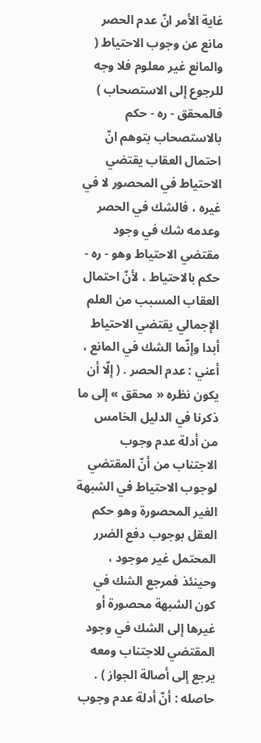غاية الأمر انّ عدم الحصر مانع عن وجوب الاحتياط ( والمانع غير معلوم فلا وجه للرجوع إلى الاستصحاب ) فالمحقق - ره - حكم بالاستصحاب بتوهم انّ احتمال العقاب يقتضي الاحتياط في المحصور لا في غيره ، فالشك في الحصر وعدمه شك في وجود مقتضي الاحتياط وهو - ره - حكم بالاحتياط ، لأنّ احتمال العقاب المسبب من العلم الإجمالي يقتضي الاحتياط أبدا وإنّما الشك في المانع ، أعني : عدم الحصر . ( إلّا أن يكون نظره « محقق » إلى ما ذكرنا في الدليل الخامس من أدلة عدم وجوب الاجتناب من أنّ المقتضي لوجوب الاحتياط في الشبهة الغير المحصورة وهو حكم العقل بوجوب دفع الضرر المحتمل غير موجود ، وحينئذ فمرجع الشك في كون الشبهة محصورة أو غيرها إلى الشك في وجود المقتضي للاجتناب ومعه يرجع إلى أصالة الجواز ) . حاصله : أنّ أدلة عدم وجوب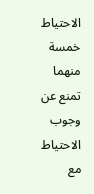الاحتياط خمسة منهما تمنع عن وجوب الاحتياط مع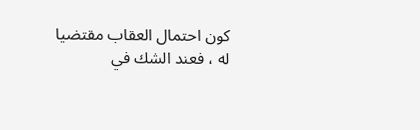كون احتمال العقاب مقتضيا له ، فعند الشك في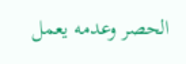الحصر وعدمه يعمل